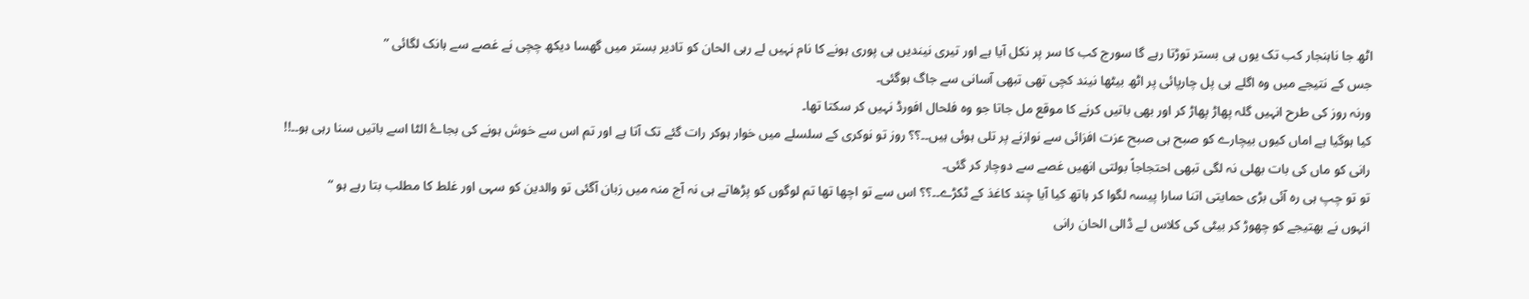اٹھ جا ناہنجار کب تک یوں ہی بستر توڑتا رہے گا سورج کب کا سر پر نکل آیا ہے اور تیری نیندیں ہی پوری ہونے کا نام نہیں لے رہی الحان کو تادیر بستر میں گھسا دیکھ چچی نے غصے سے ہانک لگائی ”
جس کے نتیجے میں وہ اگلے ہی پل چارپائی پر اٹھ بیٹھا نیند کچی تھی تبھی آسانی سے جاگ ہوگئی۔
ورنہ روز کی طرح انہیں گلہ پھاڑ پھاڑ کر اور بھی باتیں کرنے کا موقع مل جاتا جو وہ فلحال افورڈ نہیں کر سکتا تھا۔
کیا ہوگیا ہے اماں کیوں بیچارے کو صبح ہی صبح عزت افزائی سے نوازنے پر تلی ہوئی ہیں۔۔؟؟ روز تو نوکری کے سلسلے میں خوار ہوکر رات گئے تک آتا ہے اور تم اس سے خوش ہونے کی بجاۓ الٹا اسے باتیں سنا رہی ہو۔۔!!
رانی کو ماں کی بات بھلی نہ لگی تبھی احتجاجاً بولتی انھیں غصے سے دوچار کر گئی۔
تو تو چپ ہی رہ آئی بڑی حمایتی اتنا سارا پیسہ لگوا کر ہاتھ کیا آیا چند کاغذ کے ٹکڑے۔۔؟؟ اس سے تو اچھا تھا تم لوگوں کو پڑھاتے ہی نہ آج منہ میں زبان آگئی تو والدین کو سہی اور غلط کا مطلب بتا رہے ہو “
انہوں نے بھتیجے کو چھوڑ کر بیٹی کی کلاس لے ڈالی الحان رانی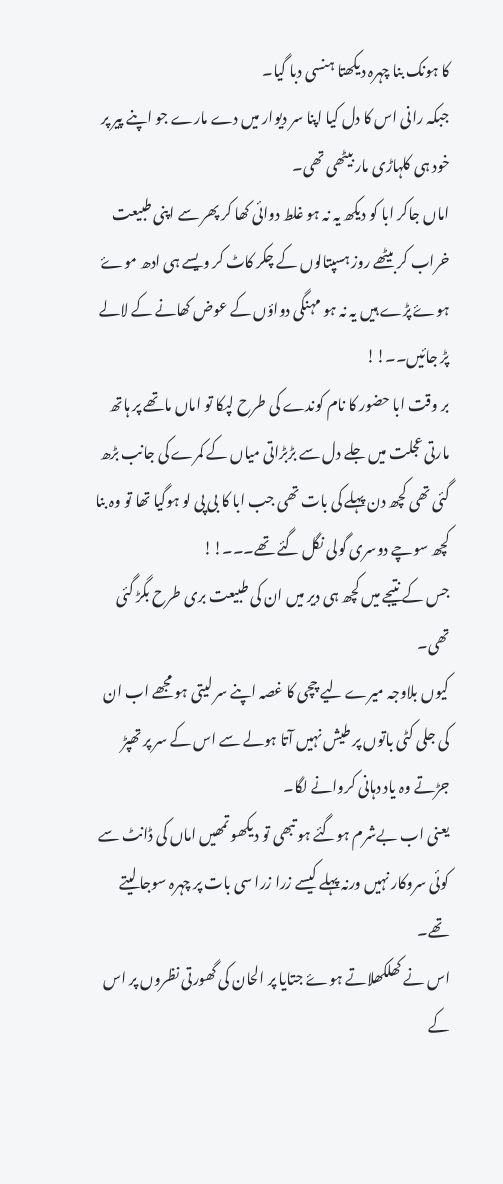کا ہونک بنا چہرہ دیکھتا ہنسی دبا گیا۔
جبکہ رانی اس کا دل کیا اپنا سر دیوار میں دے مارے جو اپنے پیر پر خود ہی کلہاڑی مار بیٹھی تھی۔
اماں جاکر ابا کو دیکھ یہ نہ ہو غلط دوائی کھا کر پھر سے اپنی طبیعت خراب کر بیٹھے روز ہسپتالوں کے چکر کاٹ کر ویسے ہی ادھ موۓ ہوۓ پڑے ہیں یہ نہ ہو مہنگی دواؤں کے عوض کھانے کے لالے پڑ جائیں۔۔!!
بر وقت ابا حضور کا نام کوندے کی طرح لپکا تو اماں ماتھے پر ہاتھ مارتی عجلت میں جلے دل سے بڑبڑاتی میاں کے کمرے کی جانب بڑھ گئی تھی کچھ دن پہلے کی بات تھی جب ابا کا بی پی لو ہوگیا تھا تو وہ بنا کچھ سوچے دوسری گولی نگل گئے تھے۔۔۔!!
جس کے نتیجے میں کچھ ہی دیر میں ان کی طبیعت بری طرح بگڑ گئی تھی۔
کیوں بلاوجہ میرے لیے چچی کا غصہ اپنے سر لیتی ہو مجھے اب ان کی جلی کٹی باتوں پر طیش نہیں آتا ہولے سے اس کے سر پر تھپڑ جڑتے وہ یاد دہانی کروانے لگا۔
یعنی اب بےشرم ہوگئے ہو تبھی تو دیکھو تمھیں اماں کی ڈانٹ سے کوئی سروکار نہیں ورنہ پہلے کیسے زرا زرا سی بات پر چہرہ سوجا لیتے تھے۔
اس نے کھلکھلاتے ہوۓ جتایا پر الحان کی گھورتی نظروں پر اس کے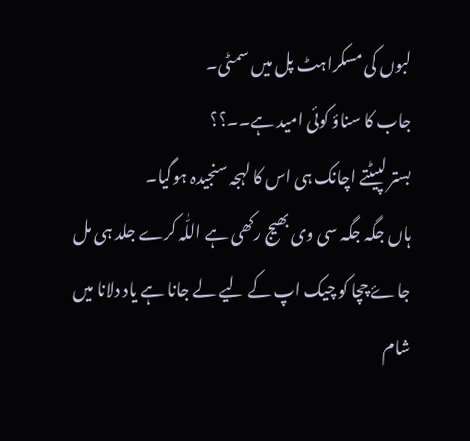لبوں کی مسکراہٹ پل میں سمٹی۔
جاب کا سناؤ کوئی امید ہے۔۔؟؟
بستر لپیٹتے اچانک ہی اس کا لہجہ سنجیدہ ہوگیا۔
ہاں جگہ جگہ سی وی بھیج رکھی ہے اللّٰہ کرے جلد ہی مل جاۓ چچا کو چیک اپ کے لیے لے جانا ہے یاد دلانا میں شام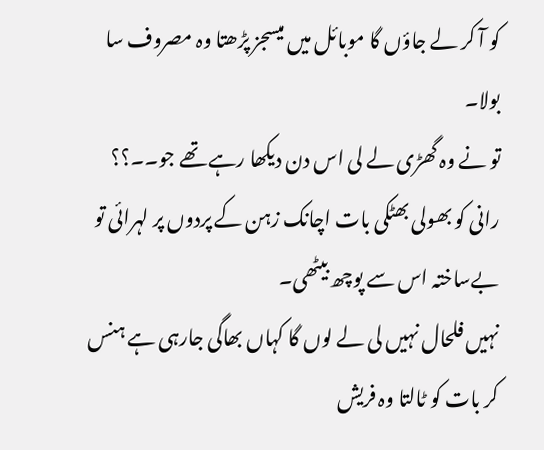کو آ کر لے جاؤں گا موبائل میں میسجز پڑھتا وہ مصروف سا بولا۔
تو نے وہ گھڑی لے لی اس دن دیکھا رہے تھے جو۔۔؟؟
رانی کو بھولی بھٹکی بات اچانک زہن کے پردوں پر لہرائی تو بےساختہ اس سے پوچھ بیٹھی۔
نہیں فلحال نہیں لی لے لوں گا کہاں بھاگی جارہی ہے ہنس کر بات کو ٹالتا وہ فریش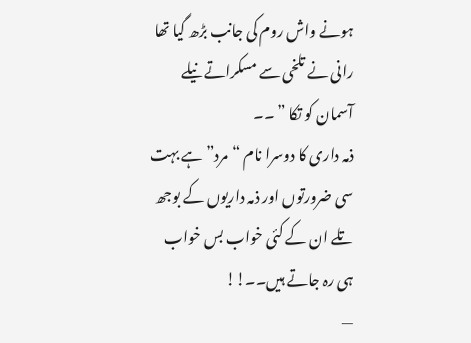ہونے واش روم کی جانب بڑھ گیا تھا رانی نے تلخی سے مسکراتے نیلے آسمان کو تکا ” ۔۔
ذمہ داری کا دوسرا نام “مرد” ہے بہت سی ضرورتوں اور ذمہ داریوں کے بوجھ تلے ان کے کئی خواب بس خواب ہی رہ جاتے ہیں۔۔!!
—